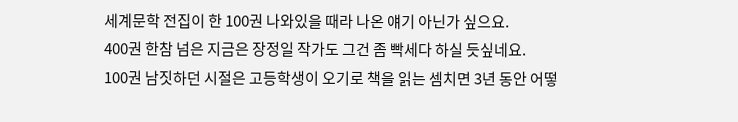세계문학 전집이 한 100권 나와있을 때라 나온 얘기 아닌가 싶으요.
400권 한참 넘은 지금은 장정일 작가도 그건 좀 빡세다 하실 듯싶네요.
100권 남짓하던 시절은 고등학생이 오기로 책을 읽는 셈치면 3년 동안 어떻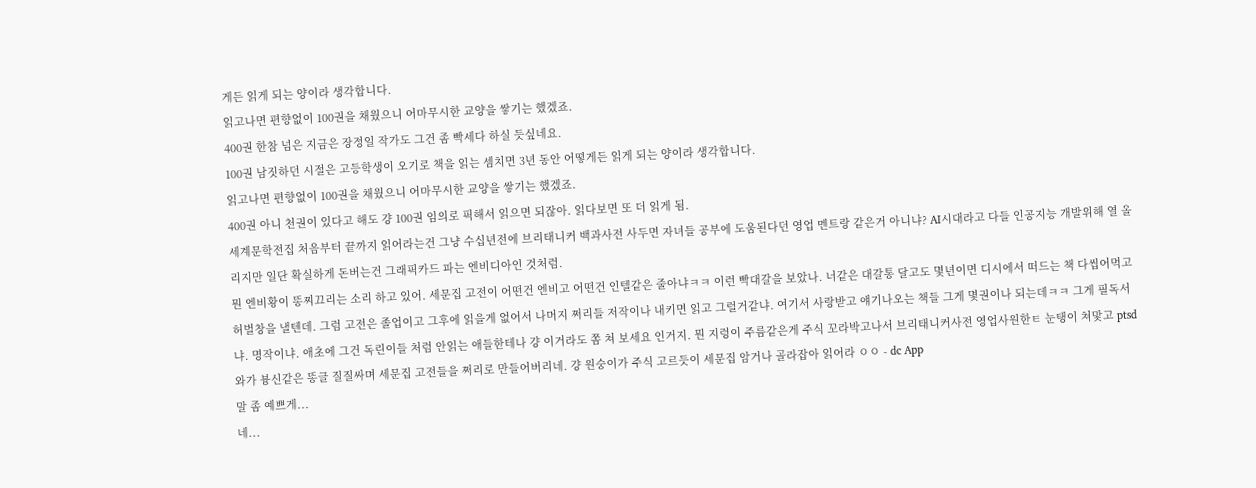게든 읽게 되는 양이라 생각합니다.
읽고나면 편향없이 100권을 채웠으니 어마무시한 교양을 쌓기는 했겠죠.
400권 한참 넘은 지금은 장정일 작가도 그건 좀 빡세다 하실 듯싶네요.
100권 남짓하던 시절은 고등학생이 오기로 책을 읽는 셈치면 3년 동안 어떻게든 읽게 되는 양이라 생각합니다.
읽고나면 편향없이 100권을 채웠으니 어마무시한 교양을 쌓기는 했겠죠.
400권 아니 천권이 있다고 해도 걍 100권 임의로 픽해서 읽으면 되잖아. 읽다보면 또 더 읽게 됨.
세계문학전집 처음부터 끝까지 읽어라는건 그냥 수십년전에 브리태니커 백과사전 사두면 자녀들 공부에 도움된다던 영업 멘트랑 같은거 아니냐? AI시대라고 다들 인공지능 개발위해 열 올리지만 일단 확실하게 돈버는건 그래픽카드 파는 엔비디아인 것처럼.
뭔 엔비황이 똥찌끄리는 소리 하고 있어. 세문집 고전이 어떤건 엔비고 어떤건 인텔같은 줄아냐ㅋㅋ 이런 빡대갈을 보았나. 너같은 대갈통 달고도 몇년이면 디시에서 떠드는 책 다씹어먹고 허벌창을 낼텐데. 그럼 고전은 졸업이고 그후에 읽을게 없어서 나머지 쩌리들 저작이나 내키면 읽고 그럴거같냐. 여기서 사랑받고 얘기나오는 책들 그게 몇권이나 되는데ㅋㅋ 그게 필독서냐. 명작이냐. 애초에 그건 독린이들 처럼 안읽는 애들한테나 걍 이거라도 쫌 쳐 보세요 인거지. 뭔 지렁이 주름같은게 주식 꼬라박고나서 브리태니커사전 영업사원한ㅌ 눈탱이 쳐맟고 ptsd와가 븅신같은 똥글 질질싸며 세문집 고전들을 쩌리로 만들어버리네. 걍 원숭이가 주식 고르듯이 세문집 암거나 골라잡아 읽어라 ㅇㅇ - dc App
말 좀 예쁘게...
네...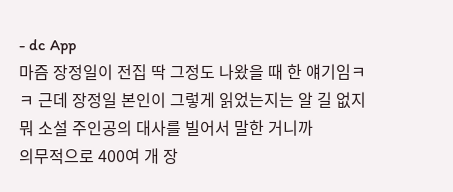- dc App
마즘 장정일이 전집 딱 그정도 나왔을 때 한 얘기임ㅋㅋ 근데 장정일 본인이 그렇게 읽었는지는 알 길 없지 뭐 소설 주인공의 대사를 빌어서 말한 거니까
의무적으로 400여 개 장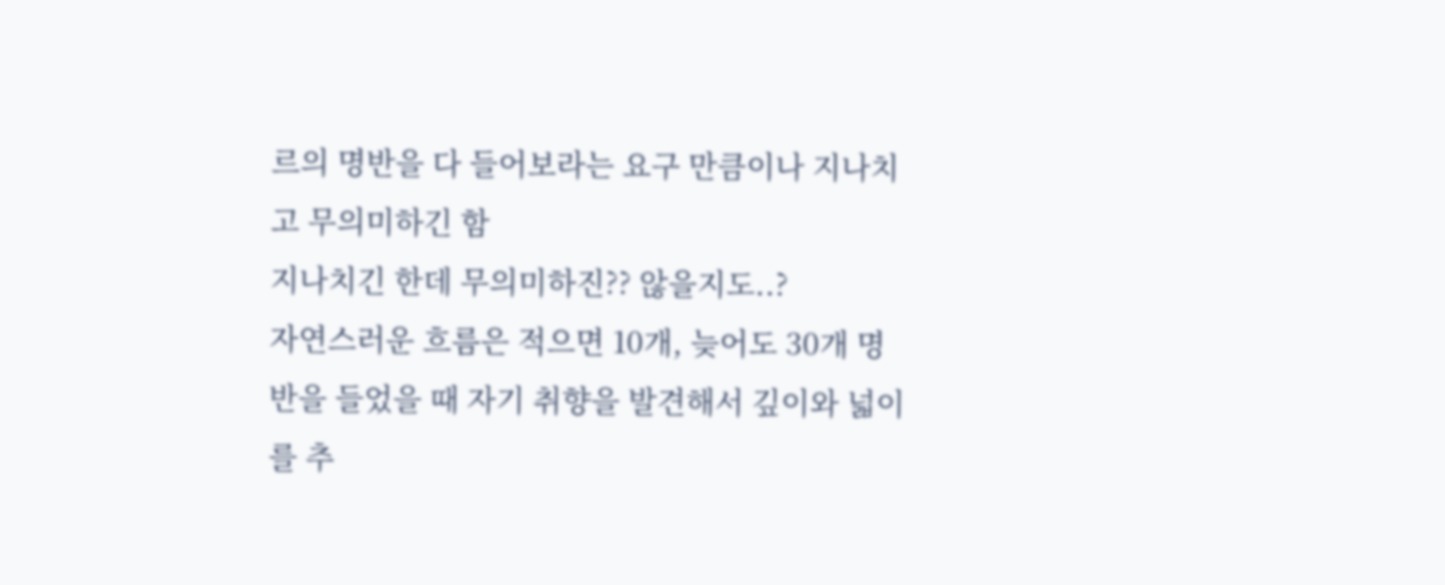르의 명반을 다 들어보라는 요구 만큼이나 지나치고 무의미하긴 함
지나치긴 한데 무의미하진?? 않을지도..?
자연스러운 흐름은 적으면 10개, 늦어도 30개 명반을 들었을 때 자기 취향을 발견해서 깊이와 넓이를 추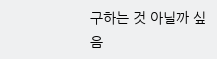구하는 것 아닐까 싶음